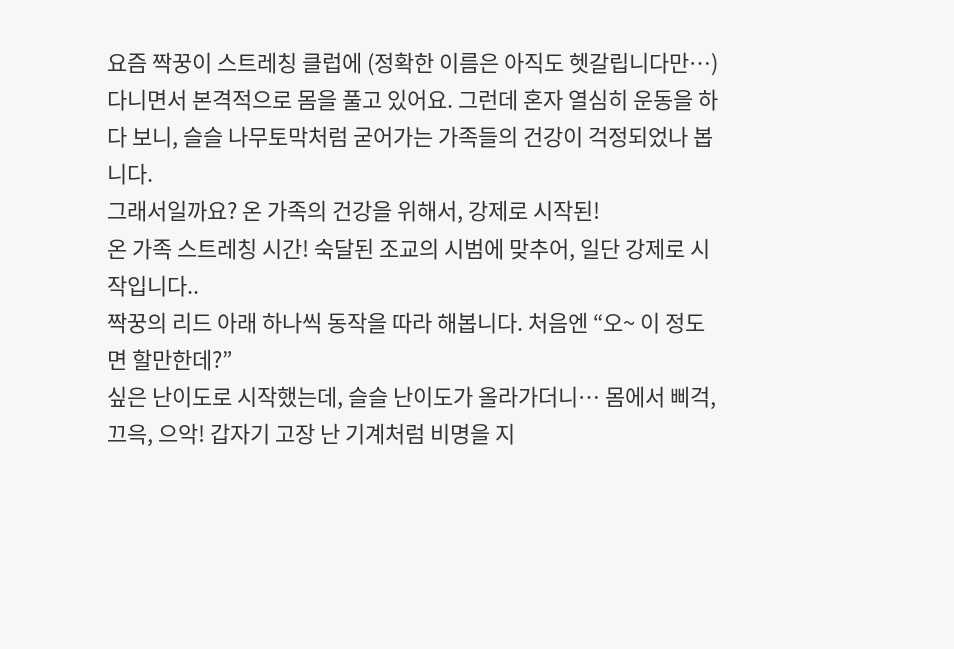요즘 짝꿍이 스트레칭 클럽에 (정확한 이름은 아직도 헷갈립니다만…) 다니면서 본격적으로 몸을 풀고 있어요. 그런데 혼자 열심히 운동을 하다 보니, 슬슬 나무토막처럼 굳어가는 가족들의 건강이 걱정되었나 봅니다.
그래서일까요? 온 가족의 건강을 위해서, 강제로 시작된!
온 가족 스트레칭 시간! 숙달된 조교의 시범에 맞추어, 일단 강제로 시작입니다..
짝꿍의 리드 아래 하나씩 동작을 따라 해봅니다. 처음엔 “오~ 이 정도면 할만한데?”
싶은 난이도로 시작했는데, 슬슬 난이도가 올라가더니… 몸에서 삐걱, 끄윽, 으악! 갑자기 고장 난 기계처럼 비명을 지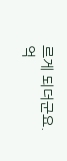르게 되더군요.
억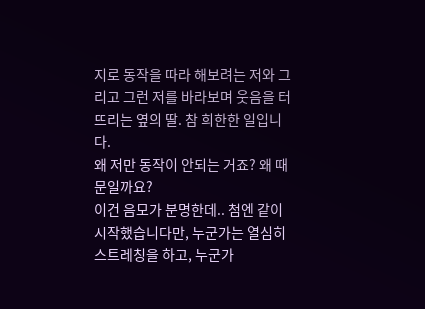지로 동작을 따라 해보려는 저와 그리고 그런 저를 바라보며 웃음을 터뜨리는 옆의 딸. 참 희한한 일입니다.
왜 저만 동작이 안되는 거죠? 왜 때문일까요?
이건 음모가 분명한데.. 첨엔 같이 시작했습니다만, 누군가는 열심히 스트레칭을 하고, 누군가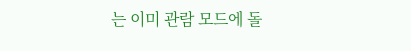는 이미 관람 모드에 돌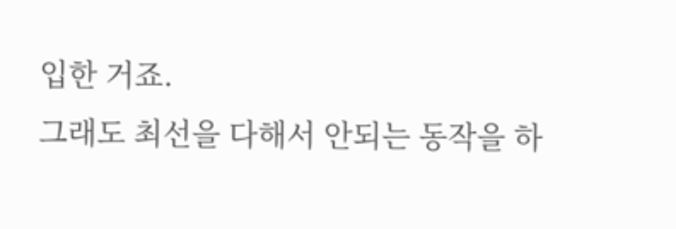입한 거죠.
그래도 최선을 다해서 안되는 동작을 하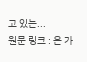고 있는...
원문 링크 : 온 가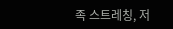족 스트레칭, 저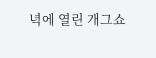녁에 열린 개그쇼